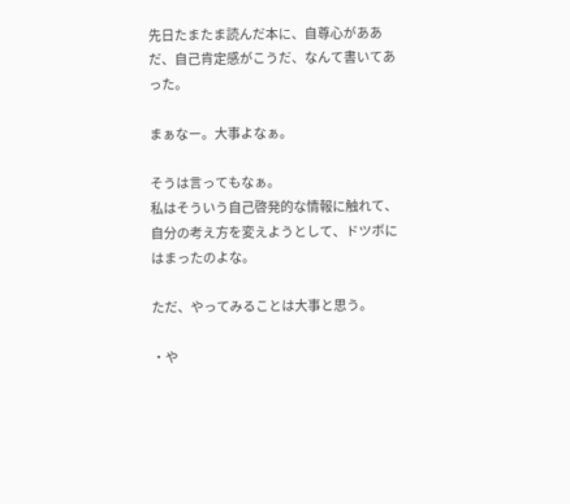先日たまたま読んだ本に、自尊心がああだ、自己肯定感がこうだ、なんて書いてあった。

まぁなー。大事よなぁ。

そうは言ってもなぁ。
私はそういう自己啓発的な情報に触れて、自分の考え方を変えようとして、ドツボにはまったのよな。

ただ、やってみることは大事と思う。

・や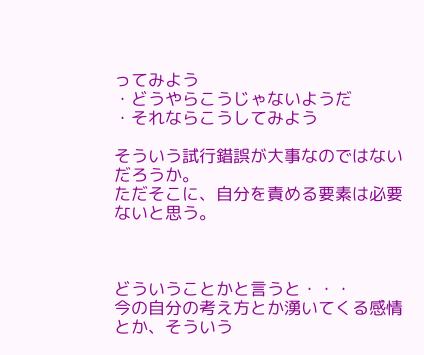ってみよう
・どうやらこうじゃないようだ
・それならこうしてみよう

そういう試行錯誤が大事なのではないだろうか。
ただそこに、自分を責める要素は必要ないと思う。



どういうことかと言うと・・・
今の自分の考え方とか湧いてくる感情とか、そういう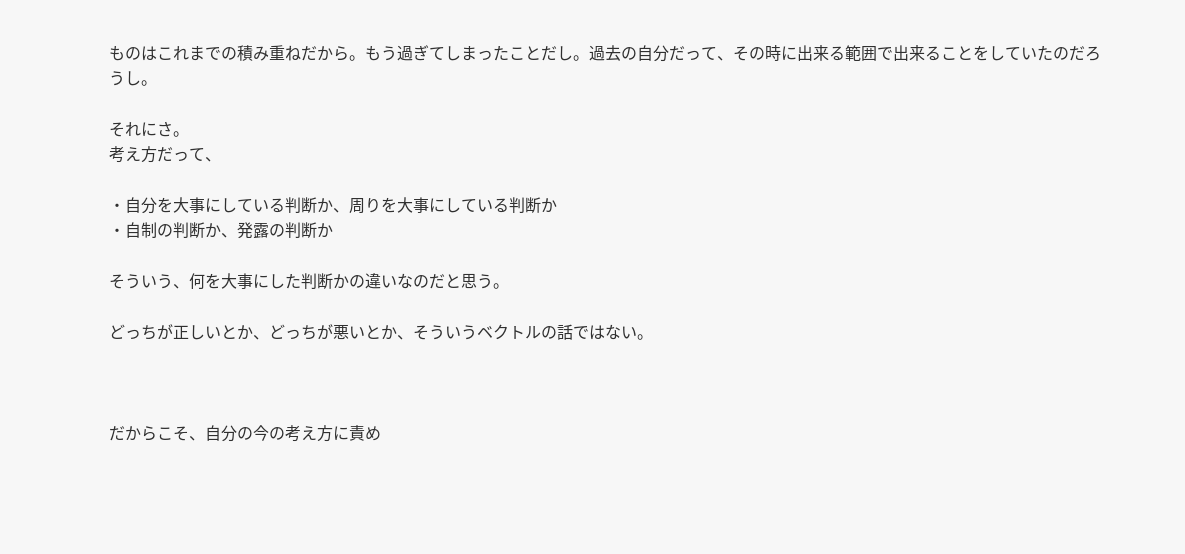ものはこれまでの積み重ねだから。もう過ぎてしまったことだし。過去の自分だって、その時に出来る範囲で出来ることをしていたのだろうし。

それにさ。
考え方だって、

・自分を大事にしている判断か、周りを大事にしている判断か
・自制の判断か、発露の判断か

そういう、何を大事にした判断かの違いなのだと思う。

どっちが正しいとか、どっちが悪いとか、そういうベクトルの話ではない。



だからこそ、自分の今の考え方に責め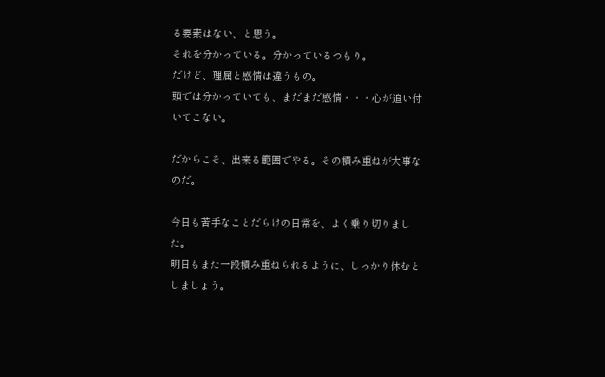る要素はない、と思う。
それを分かっている。分かっているつもり。
だけど、理屈と感情は違うもの。
頭では分かっていても、まだまだ感情・・・心が追い付いてこない。

だからこそ、出来る範囲でやる。その積み重ねが大事なのだ。

今日も苦手なことだらけの日常を、よく乗り切りました。
明日もまた一段積み重ねられるように、しっかり休むとしましょう。